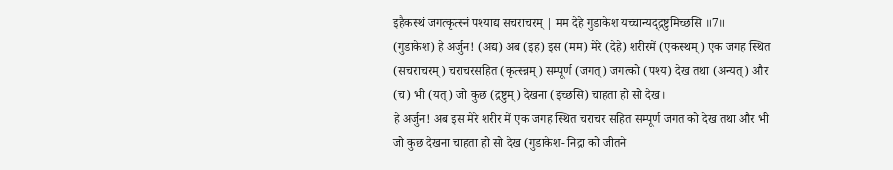इहैकस्थं जगत्कृत्स्नं पश्याद्य सचराचरम् | मम देहे गुडाकेश यच्चान्यद्द्रष्टुमिच्छसि ॥7॥
(गुडाकेश) हे अर्जुन! (अद्य) अब (इह) इस (मम) मेरे (देहे) शरीरमें (एकस्थम्) एक जगह स्थित (सचराचरम्) चराचरसहित (कृत्स्न्नम्) सम्पूर्ण (जगत्) जगत्को (पश्य) देख तथा (अन्यत्) और (च) भी (यत्) जो कुछ (द्रष्टुम्) देखना (इच्छसि) चाहता हो सो देख।
हे अर्जुन! अब इस मेरे शरीर में एक जगह स्थित चराचर सहित सम्पूर्ण जगत को देख तथा और भी जो कुछ देखना चाहता हो सो देख (गुडाकेश- निद्रा को जीतने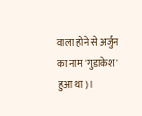वाला होने से अर्जुन का नाम 'गुडाकेश' हुआ था)।